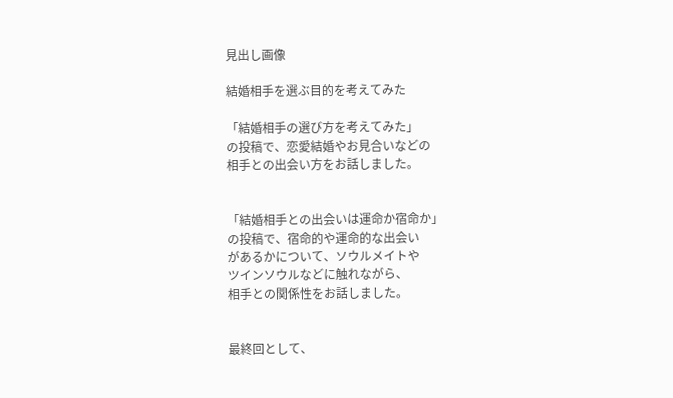見出し画像

結婚相手を選ぶ目的を考えてみた

「結婚相手の選び方を考えてみた」
の投稿で、恋愛結婚やお見合いなどの
相手との出会い方をお話しました。


「結婚相手との出会いは運命か宿命か」
の投稿で、宿命的や運命的な出会い
があるかについて、ソウルメイトや
ツインソウルなどに触れながら、
相手との関係性をお話しました。


最終回として、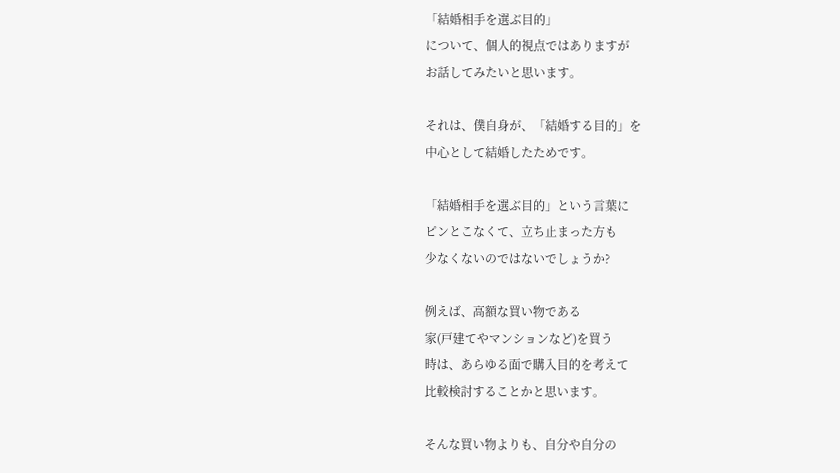「結婚相手を選ぶ目的」
について、個人的視点ではありますが
お話してみたいと思います。

それは、僕自身が、「結婚する目的」を
中心として結婚したためです。

「結婚相手を選ぶ目的」という言葉に
ピンとこなくて、立ち止まった方も
少なくないのではないでしょうか?

例えば、高額な買い物である
家(戸建てやマンションなど)を買う
時は、あらゆる面で購入目的を考えて
比較検討することかと思います。

そんな買い物よりも、自分や自分の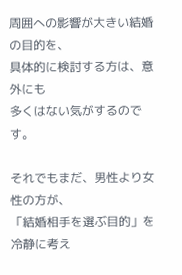周囲への影響が大きい結婚の目的を、
具体的に検討する方は、意外にも
多くはない気がするのです。

それでもまだ、男性より女性の方が、
「結婚相手を選ぶ目的」を冷静に考え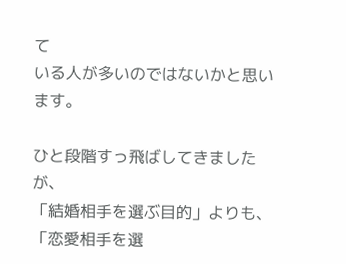て
いる人が多いのではないかと思います。

ひと段階すっ飛ばしてきましたが、
「結婚相手を選ぶ目的」よりも、
「恋愛相手を選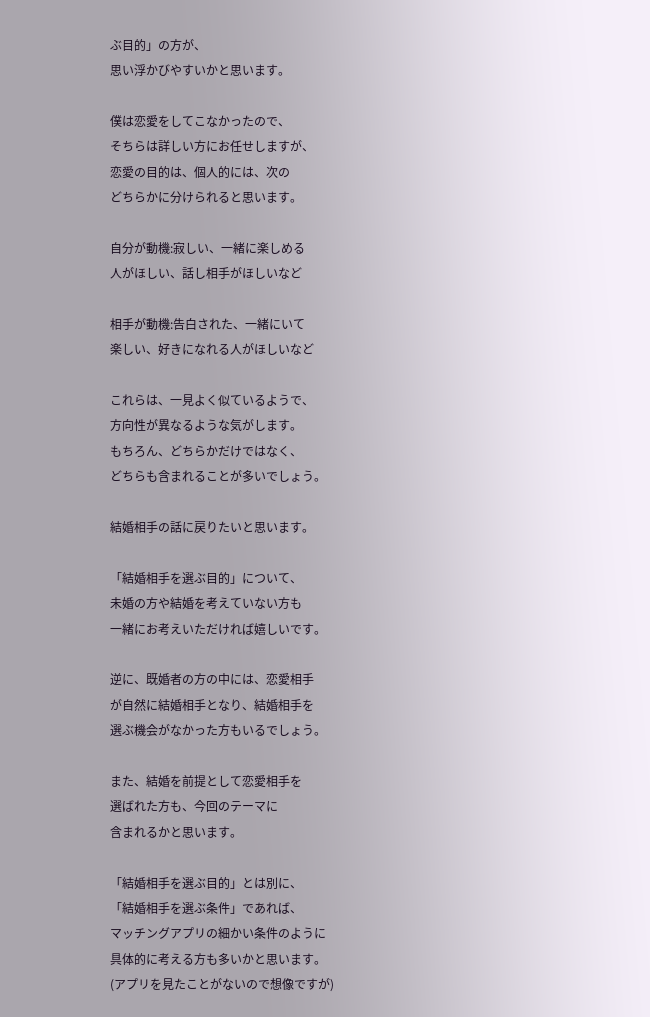ぶ目的」の方が、
思い浮かびやすいかと思います。

僕は恋愛をしてこなかったので、
そちらは詳しい方にお任せしますが、
恋愛の目的は、個人的には、次の
どちらかに分けられると思います。

自分が動機:寂しい、一緒に楽しめる
人がほしい、話し相手がほしいなど

相手が動機:告白された、一緒にいて
楽しい、好きになれる人がほしいなど

これらは、一見よく似ているようで、
方向性が異なるような気がします。
もちろん、どちらかだけではなく、
どちらも含まれることが多いでしょう。

結婚相手の話に戻りたいと思います。

「結婚相手を選ぶ目的」について、
未婚の方や結婚を考えていない方も
一緒にお考えいただければ嬉しいです。

逆に、既婚者の方の中には、恋愛相手
が自然に結婚相手となり、結婚相手を
選ぶ機会がなかった方もいるでしょう。

また、結婚を前提として恋愛相手を
選ばれた方も、今回のテーマに
含まれるかと思います。

「結婚相手を選ぶ目的」とは別に、
「結婚相手を選ぶ条件」であれば、
マッチングアプリの細かい条件のように
具体的に考える方も多いかと思います。
(アプリを見たことがないので想像ですが)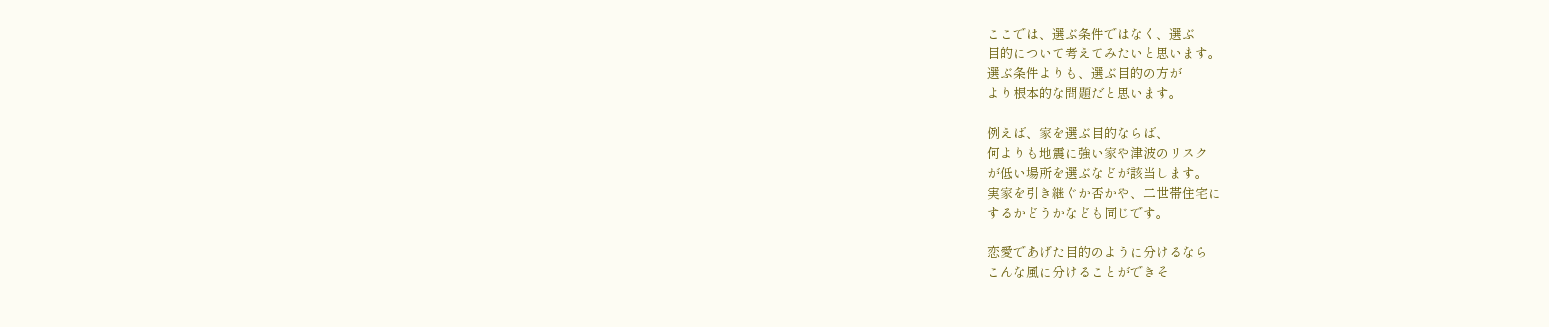ここでは、選ぶ条件ではなく、選ぶ
目的について考えてみたいと思います。
選ぶ条件よりも、選ぶ目的の方が
より根本的な問題だと思います。

例えば、家を選ぶ目的ならば、
何よりも地震に強い家や津波のリスク
が低い場所を選ぶなどが該当します。
実家を引き継ぐか否かや、二世帯住宅に
するかどうかなども同じです。

恋愛であげた目的のように分けるなら
こんな風に分けることができそ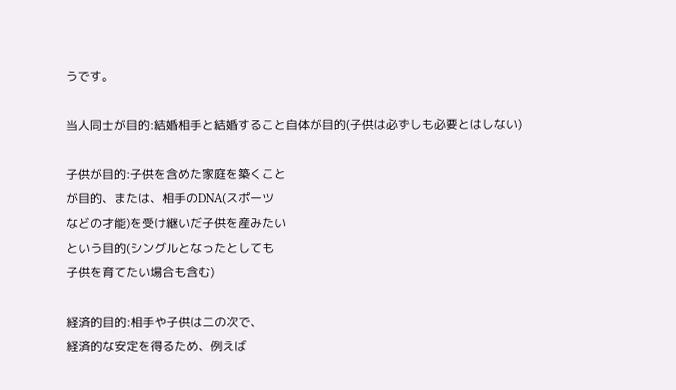うです。

当人同士が目的:結婚相手と結婚すること自体が目的(子供は必ずしも必要とはしない)

子供が目的:子供を含めた家庭を築くこと
が目的、または、相手のDNA(スポーツ
などの才能)を受け継いだ子供を産みたい
という目的(シングルとなったとしても
子供を育てたい場合も含む)

経済的目的:相手や子供は二の次で、
経済的な安定を得るため、例えば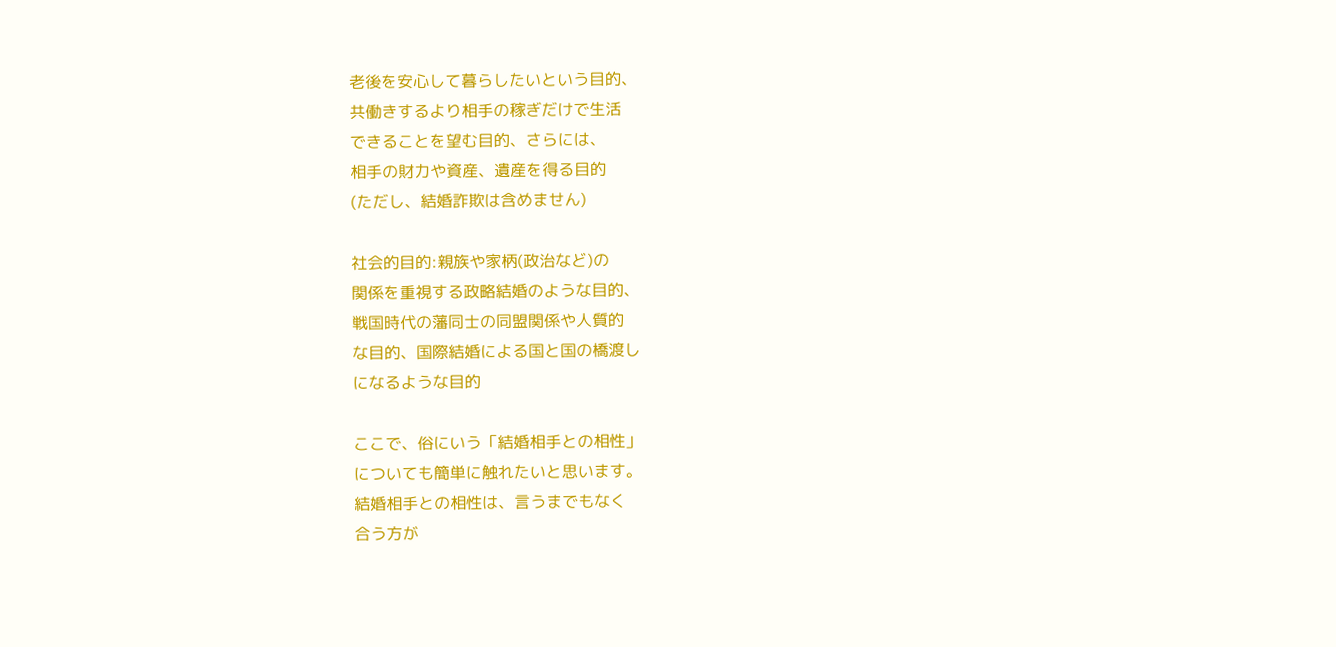老後を安心して暮らしたいという目的、
共働きするより相手の稼ぎだけで生活
できることを望む目的、さらには、
相手の財力や資産、遺産を得る目的
(ただし、結婚詐欺は含めません)

社会的目的:親族や家柄(政治など)の
関係を重視する政略結婚のような目的、
戦国時代の藩同士の同盟関係や人質的
な目的、国際結婚による国と国の橋渡し
になるような目的

ここで、俗にいう「結婚相手との相性」
についても簡単に触れたいと思います。
結婚相手との相性は、言うまでもなく
合う方が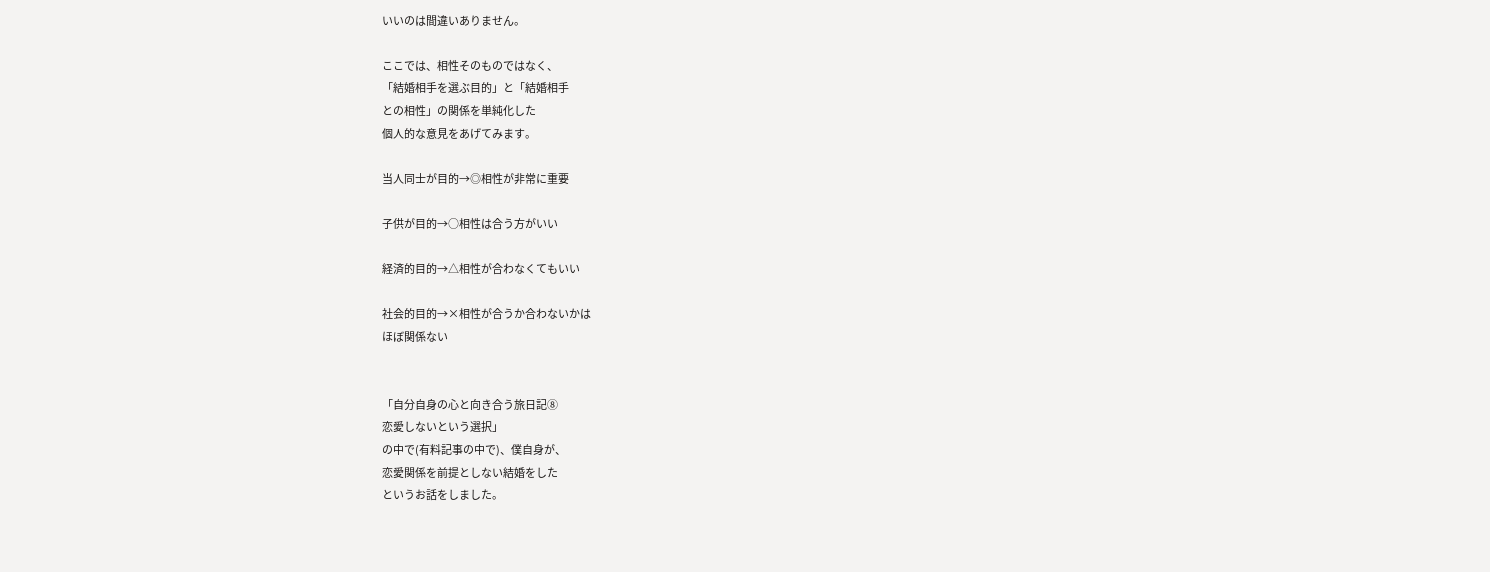いいのは間違いありません。

ここでは、相性そのものではなく、
「結婚相手を選ぶ目的」と「結婚相手
との相性」の関係を単純化した
個人的な意見をあげてみます。

当人同士が目的→◎相性が非常に重要

子供が目的→○相性は合う方がいい

経済的目的→△相性が合わなくてもいい

社会的目的→×相性が合うか合わないかは
ほぼ関係ない


「自分自身の心と向き合う旅日記⑧
恋愛しないという選択」
の中で(有料記事の中で)、僕自身が、
恋愛関係を前提としない結婚をした
というお話をしました。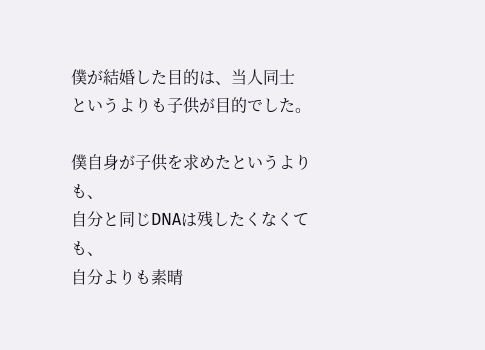僕が結婚した目的は、当人同士
というよりも子供が目的でした。

僕自身が子供を求めたというよりも、
自分と同じDNAは残したくなくても、
自分よりも素晴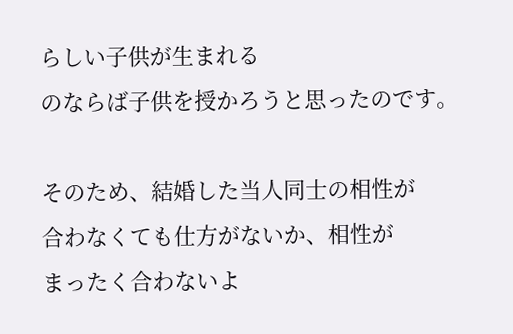らしい子供が生まれる
のならば子供を授かろうと思ったのです。

そのため、結婚した当人同士の相性が
合わなくても仕方がないか、相性が
まったく合わないよ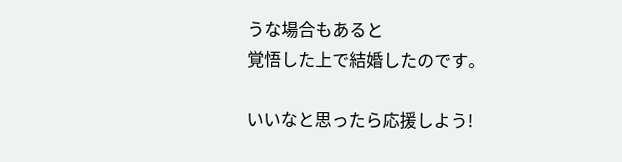うな場合もあると
覚悟した上で結婚したのです。

いいなと思ったら応援しよう!